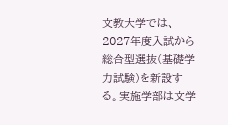文教大学では、2027年度入試から総合型選抜(基礎学力試験)を新設する。実施学部は文学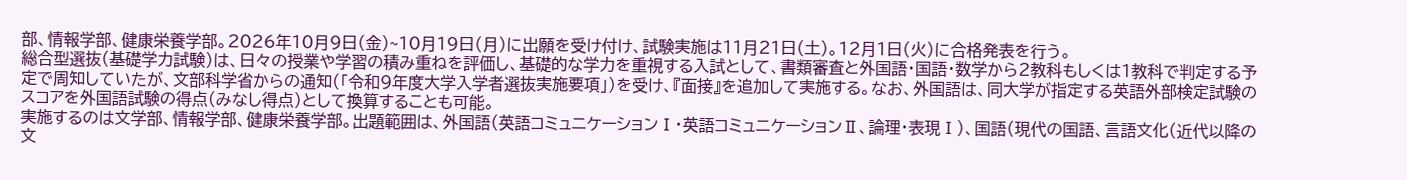部、情報学部、健康栄養学部。2026年10月9日(金)~10月19日(月)に出願を受け付け、試験実施は11月21日(土)。12月1日(火)に合格発表を行う。
総合型選抜(基礎学力試験)は、日々の授業や学習の積み重ねを評価し、基礎的な学力を重視する入試として、書類審査と外国語・国語・数学から2教科もしくは1教科で判定する予定で周知していたが、文部科学省からの通知(「令和9年度大学入学者選抜実施要項」)を受け、『面接』を追加して実施する。なお、外国語は、同大学が指定する英語外部検定試験のスコアを外国語試験の得点(みなし得点)として換算することも可能。
実施するのは文学部、情報学部、健康栄養学部。出題範囲は、外国語(英語コミュニケーションⅠ・英語コミュニケーションⅡ、論理・表現Ⅰ)、国語(現代の国語、言語文化(近代以降の文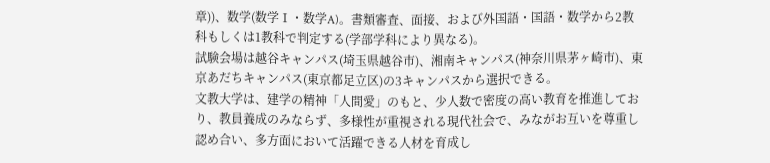章))、数学(数学Ⅰ・数学A)。書類審査、面接、および外国語・国語・数学から2教科もしくは1教科で判定する(学部学科により異なる)。
試験会場は越谷キャンパス(埼玉県越谷市)、湘南キャンパス(神奈川県茅ヶ崎市)、東京あだちキャンパス(東京都足立区)の3キャンパスから選択できる。
文教大学は、建学の精神「人間愛」のもと、少人数で密度の高い教育を推進しており、教員養成のみならず、多様性が重視される現代社会で、みながお互いを尊重し認め合い、多方面において活躍できる人材を育成し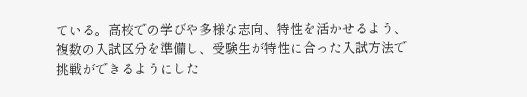ている。高校での学びや多様な志向、特性を活かせるよう、複数の入試区分を準備し、受験生が特性に合った入試方法で挑戦ができるようにした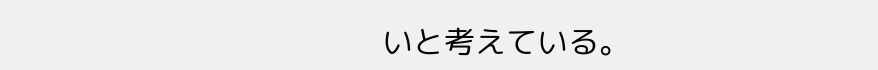いと考えている。